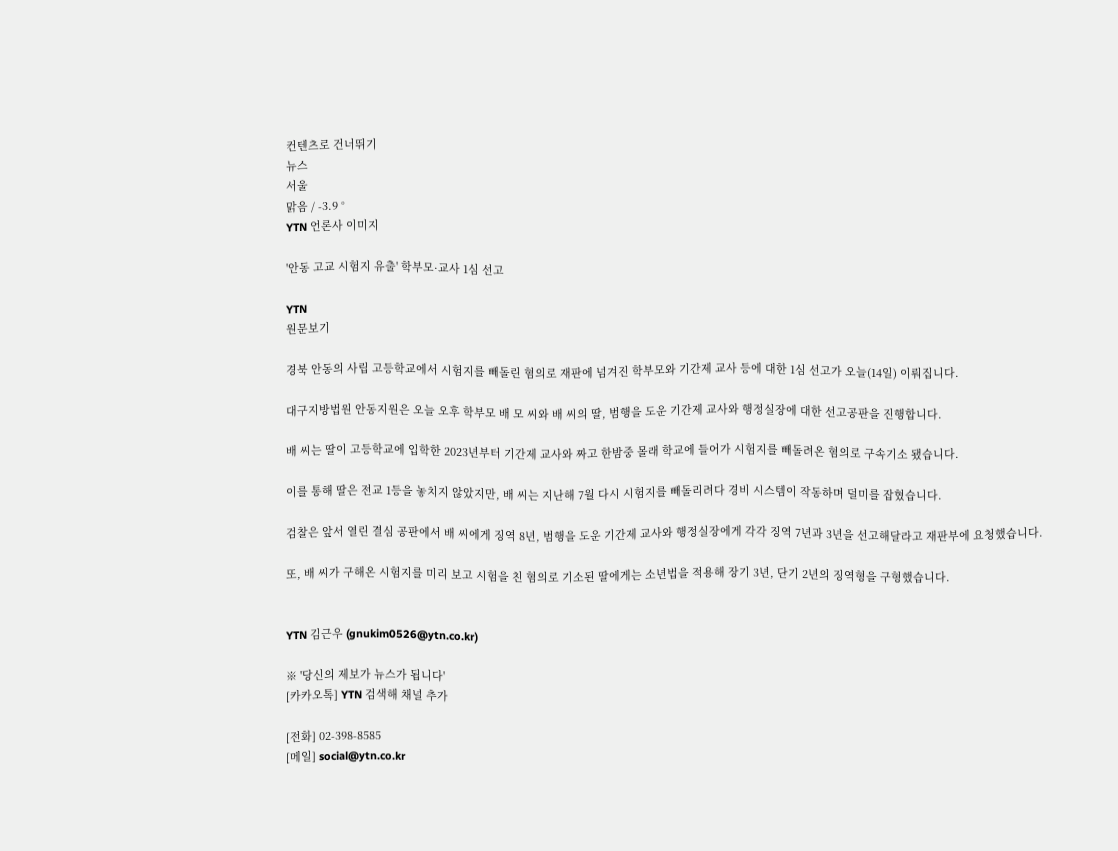컨텐츠로 건너뛰기
뉴스
서울
맑음 / -3.9 °
YTN 언론사 이미지

'안동 고교 시험지 유출' 학부모·교사 1심 선고

YTN
원문보기

경북 안동의 사립 고등학교에서 시험지를 빼돌린 혐의로 재판에 넘겨진 학부모와 기간제 교사 등에 대한 1심 선고가 오늘(14일) 이뤄집니다.

대구지방법원 안동지원은 오늘 오후 학부모 배 모 씨와 배 씨의 딸, 범행을 도운 기간제 교사와 행정실장에 대한 선고공판을 진행합니다.

배 씨는 딸이 고등학교에 입학한 2023년부터 기간제 교사와 짜고 한밤중 몰래 학교에 들어가 시험지를 빼돌려온 혐의로 구속기소 됐습니다.

이를 통해 딸은 전교 1등을 놓치지 않았지만, 배 씨는 지난해 7월 다시 시험지를 빼돌리려다 경비 시스템이 작동하며 덜미를 잡혔습니다.

검찰은 앞서 열린 결심 공판에서 배 씨에게 징역 8년, 범행을 도운 기간제 교사와 행정실장에게 각각 징역 7년과 3년을 선고해달라고 재판부에 요청했습니다.

또, 배 씨가 구해온 시험지를 미리 보고 시험을 친 혐의로 기소된 딸에게는 소년법을 적용해 장기 3년, 단기 2년의 징역형을 구형했습니다.


YTN 김근우 (gnukim0526@ytn.co.kr)

※ '당신의 제보가 뉴스가 됩니다'
[카카오톡] YTN 검색해 채널 추가

[전화] 02-398-8585
[메일] social@ytn.co.kr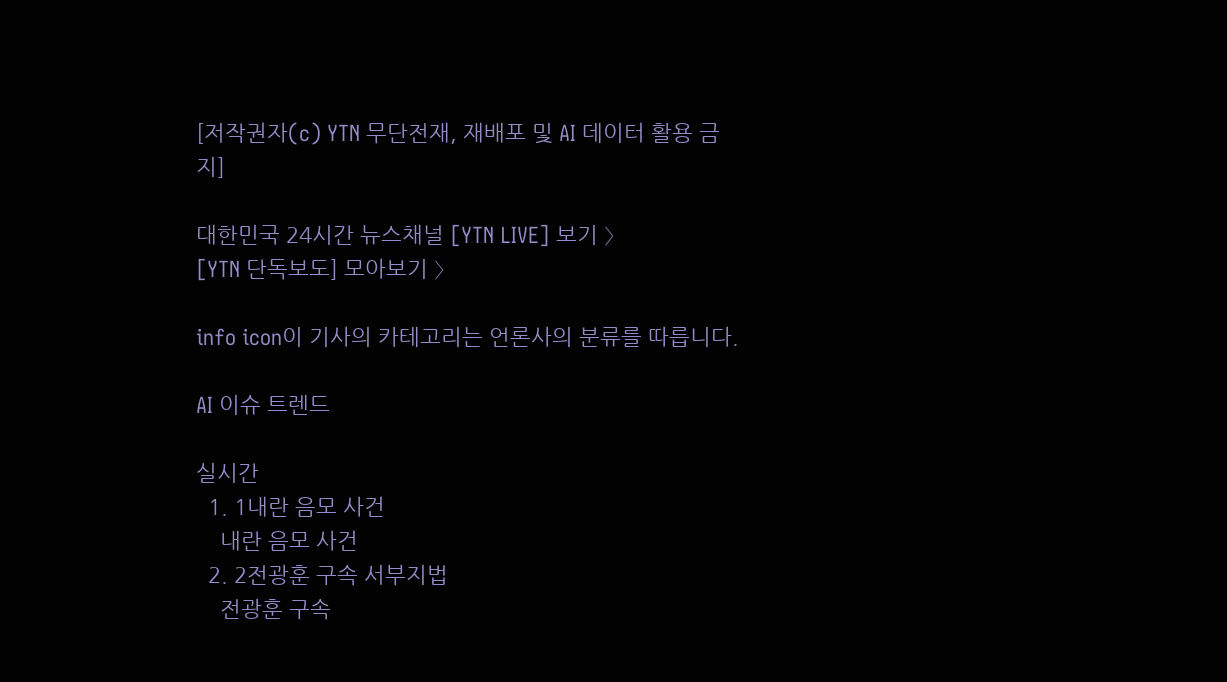[저작권자(c) YTN 무단전재, 재배포 및 AI 데이터 활용 금지]

대한민국 24시간 뉴스채널 [YTN LIVE] 보기 〉
[YTN 단독보도] 모아보기 〉

info icon이 기사의 카테고리는 언론사의 분류를 따릅니다.

AI 이슈 트렌드

실시간
  1. 1내란 음모 사건
    내란 음모 사건
  2. 2전광훈 구속 서부지법
    전광훈 구속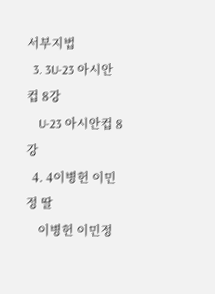서부지법
  3. 3U-23 아시안컵 8강
    U-23 아시안컵 8강
  4. 4이병헌 이민정 딸
    이병헌 이민정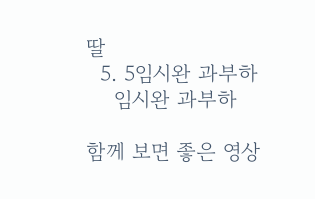딸
  5. 5임시완 과부하
    임시완 과부하

함께 보면 좋은 영상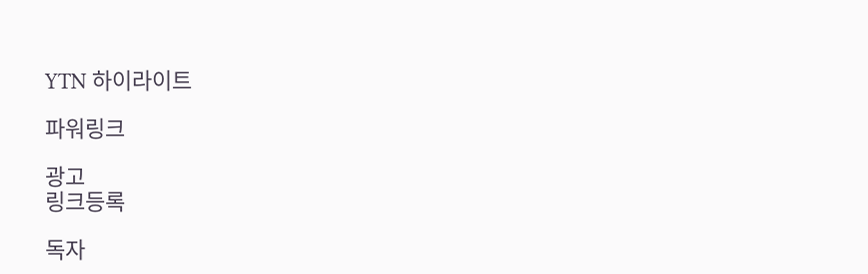YTN 하이라이트

파워링크

광고
링크등록

독자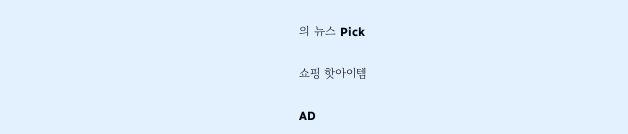의 뉴스 Pick

쇼핑 핫아이템

AD